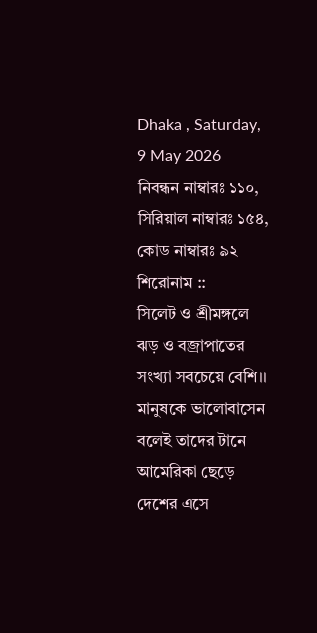Dhaka , Saturday, 9 May 2026
নিবন্ধন নাম্বারঃ ১১০, সিরিয়াল নাম্বারঃ ১৫৪, কোড নাম্বারঃ ৯২
শিরোনাম ::
সিলেট ও শ্রীমঙ্গলে ঝড় ও বজ্রাপাতের সংখ্যা সবচেয়ে বেশি।। মানুষকে ভালোবাসেন বলেই তাদের টানে আমেরিকা ছেড়ে দেশের এসে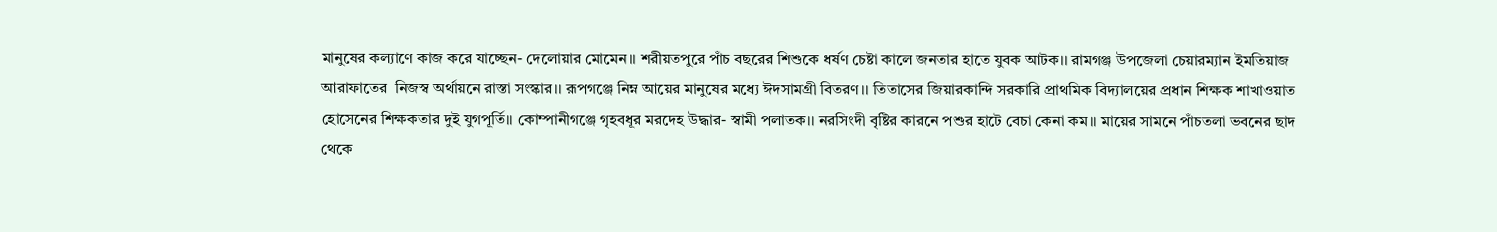মানুষের কল্যাণে কাজ করে যাচ্ছেন- দেলোয়ার মোমেন।। শরীয়তপুরে পাঁচ বছরের শিশুকে ধর্ষণ চেষ্টা কালে জনতার হাতে যুবক আটক।। রামগঞ্জ উপজেলা চেয়ারম্যান ইমতিয়াজ আরাফাতের  নিজস্ব অর্থায়নে রাস্তা সংস্কার।। রূপগঞ্জে নিম্ন আয়ের মানুষের মধ্যে ঈদসামগ্রী বিতরণ।। তিতাসের জিয়ারকান্দি সরকারি প্রাথমিক বিদ্যালয়ের প্রধান শিক্ষক শাখাওয়াত হোসেনের শিক্ষকতার দুই যুগপূর্তি।। কোম্পানীগঞ্জে গৃহবধূর মরদেহ উদ্ধার- স্বামী পলাতক।। নরসিংদী বৃষ্টির কারনে পশুর হাটে বেচা কেনা কম।। মায়ের সামনে পাঁচতলা ভবনের ছাদ থেকে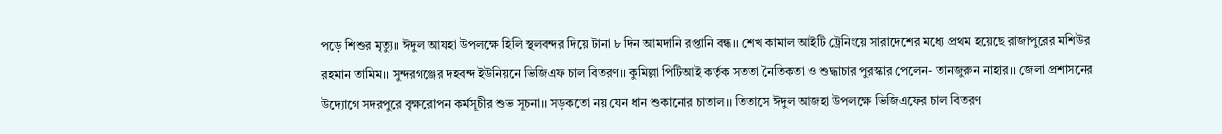পড়ে শিশুর মৃত্যু।। ঈদুল আযহা উপলক্ষে হিলি স্থলবন্দর দিয়ে টানা ৮ দিন আমদানি রপ্তানি বন্ধ।। শেখ কামাল আইটি ট্রেনিংয়ে সারাদেশের মধ্যে প্রথম হয়েছে রাজাপুরের মশিউর রহমান তামিম।। সুন্দরগঞ্জের দহবন্দ ইউনিয়নে ভিজিএফ চাল বিতরণ।। কুমিল্লা পিটিআই কর্তৃক সততা নৈতিকতা ও শুদ্ধাচার পুরস্কার পেলেন- তানজুরুন নাহার।। জেলা প্রশাসনের উদ্যোগে সদরপুরে বৃক্ষরোপন কর্মসূচীর শুভ সূচনা।। সড়কতো নয় যেন ধান শুকানোর চাতাল।। তিতাসে ঈদুল আজহা উপলক্ষে ভিজিএফের চাল বিতরণ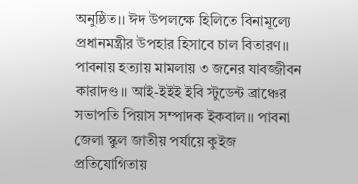অনুষ্ঠিত।। ঈদ উপলক্ষে হিলিতে বিনামূল্যে প্রধানমন্ত্রীর উপহার হিসাবে চাল বিতারণ।।  পাবনায় হত্যায় মামলায় ৩ জনের যাবজ্জীবন কারাদণ্ড।। আই-ইইই ইবি স্টুডেন্ট ব্রাঞ্চের সভাপতি পিয়াস সম্পাদক ইকবাল।। পাবনা জেলা স্কুল জাতীয় পর্যায়ে কুইজ প্রতিযোগিতায়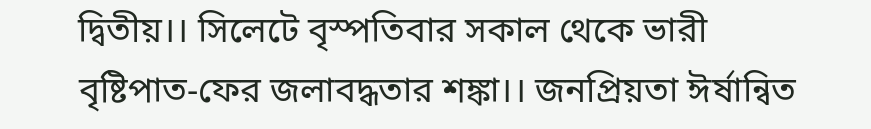দ্বিতীয়।। সিলেটে বৃস্পতিবার সকাল থেকে ভারী বৃষ্টিপাত-ফের জলাবদ্ধতার শঙ্কা।। জনপ্রিয়তা ঈর্ষান্বিত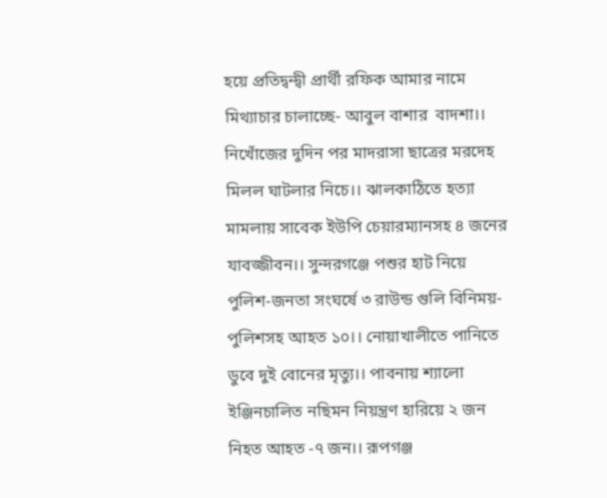হয়ে প্রতিদ্বন্দ্বী প্রার্থী রফিক আমার নামে মিথ্যাচার চালাচ্ছে- আবুল বাশার  বাদশা।। নিখোঁজের দুদিন পর মাদরাসা ছাত্রের মরদেহ মিলল ঘাটলার নিচে।। ঝালকাঠিতে হত্যা মামলায় সাবেক ইউপি চেয়ারম্যানসহ ৪ জনের যাবজ্জীবন।। সুন্দরগঞ্জে পশুর হাট নিয়ে পুলিশ-জনতা সংঘর্ষে ৩ রাউন্ড গুলি বিনিময়- পুলিশসহ আহত ১০।। নোয়াখালীতে পানিতে ডুবে দুই বোনের মৃত্যু।। পাবনায় শ্যালো ইঞ্জিনচালিত নছিমন নিয়ন্ত্রণ হারিয়ে ২ জন নিহত আহত -৭ জন।। রূপগঞ্জ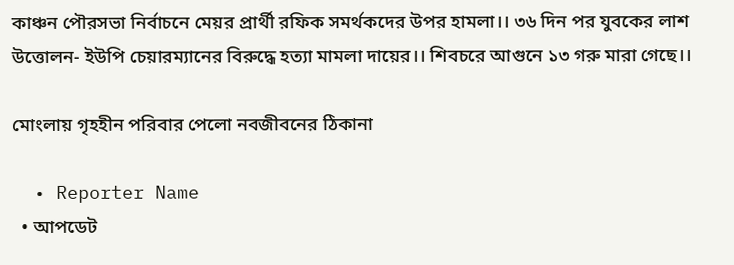কাঞ্চন পৌরসভা নির্বাচনে মেয়র প্রার্থী রফিক সমর্থকদের উপর হামলা।। ৩৬ দিন পর যুবকের লাশ উত্তোলন- ইউপি চেয়ারম্যানের বিরুদ্ধে হত্যা মামলা দায়ের।। শিবচরে আগুনে ১৩ গরু মারা গেছে।।

মোংলায় গৃহহীন পরিবার পেলো নবজীবনের ঠিকানা

  • Reporter Name
  • আপডেট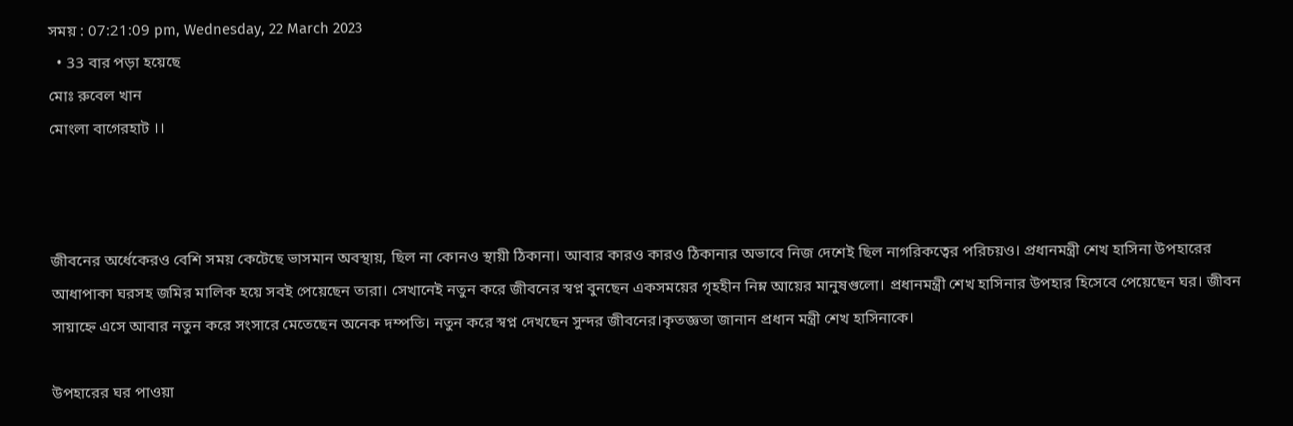সময় : 07:21:09 pm, Wednesday, 22 March 2023
  • 33 বার পড়া হয়েছে
মোঃ রুবেল খান
মোংলা বাগেরহাট ।।



জীবনের অর্ধেকেরও বেশি সময় কেটেছে ভাসমান অবস্থায়, ছিল না কোনও স্থায়ী ঠিকানা। আবার কারও কারও ঠিকানার অভাবে নিজ দেশেই ছিল নাগরিকত্বের পরিচয়ও। প্রধানমন্ত্রী শেখ হাসিনা উপহারের আধাপাকা ঘরসহ জমির মালিক হয়ে সবই পেয়েছেন তারা। সেখানেই নতুন করে জীবনের স্বপ্ন বুনছেন একসময়ের গৃহহীন নিম্ন আয়ের মানুষগুলো। প্রধানমন্ত্রী শেখ হাসিনার উপহার হিসেবে পেয়েছেন ঘর। জীবন সায়াহ্নে এসে আবার নতুন করে সংসারে মেতেছেন অনেক দম্পতি। নতুন করে স্বপ্ন দেখছেন সুন্দর জীবনের।কৃতজ্ঞতা জানান প্রধান মন্ত্রী শেখ হাসিনাকে।

উপহারের ঘর পাওয়া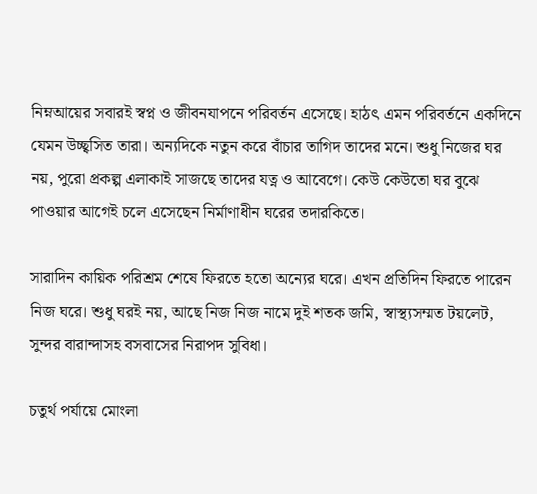নিম্নআয়ের সবারই স্বপ্ন ও জীবনযাপনে পরিবর্তন এসেছে। হাঠৎ এমন পরিবর্তনে একদিনে যেমন উচ্ছ্বসিত তারা। অন্যদিকে নতুন করে বাঁচার তাগিদ তাদের মনে। শুধু নিজের ঘর নয়, পুরো প্রকল্প এলাকাই সাজছে তাদের যত্ন ও আবেগে। কেউ কেউতো ঘর বুঝে পাওয়ার আগেই চলে এসেছেন নির্মাণাধীন ঘরের তদারকিতে।

সারাদিন কায়িক পরিশ্রম শেষে ফিরতে হতো অন্যের ঘরে। এখন প্রতিদিন ফিরতে পারেন নিজ ঘরে। শুধু ঘরই নয়, আছে নিজ নিজ নামে দুই শতক জমি, স্বাস্থ্যসম্মত টয়লেট, সুন্দর বারান্দাসহ বসবাসের নিরাপদ সুবিধা।

চতুর্থ পর্যায়ে মোংলা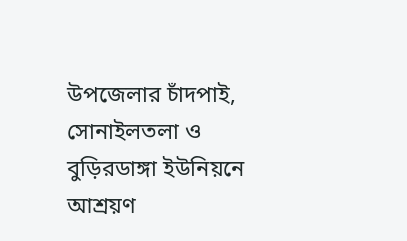উপজেলার চাঁদপাই, সোনাইলতলা ও বুড়িরডাঙ্গা ইউনিয়নে আশ্রয়ণ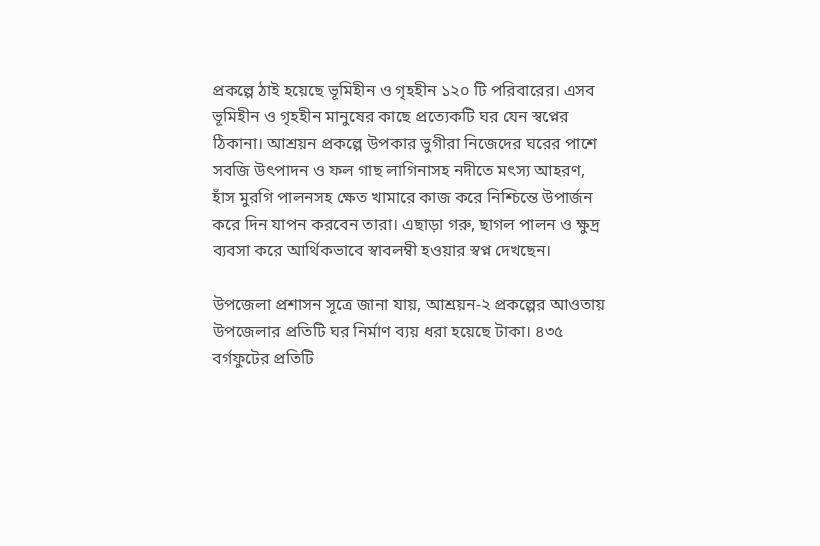প্রকল্পে ঠাই হয়েছে ভূমিহীন ও গৃহহীন ১২০ টি পরিবারের। এসব ভূমিহীন ও গৃহহীন মানুষের কাছে প্রত্যেকটি ঘর যেন স্বপ্নের ঠিকানা। আশ্রয়ন প্রকল্পে উপকার ভুগীরা নিজেদের ঘরের পাশে সবজি উৎপাদন ও ফল গাছ লাগিনাসহ নদীতে মৎস্য আহরণ, হাঁস মুরগি পালনসহ ক্ষেত খামারে কাজ করে নিশ্চিন্তে উপার্জন করে দিন যাপন করবেন তারা। এছাড়া গরু, ছাগল পালন ও ক্ষুদ্র ব্যবসা করে আর্থিকভাবে স্বাবলম্বী হওয়ার স্বপ্ন দেখছেন।

উপজেলা প্রশাসন সূত্রে জানা যায়, আশ্রয়ন-২ প্রকল্পের আওতায় উপজেলার প্রতিটি ঘর নির্মাণ ব্যয় ধরা হয়েছে টাকা। ৪৩৫ বর্গফুটের প্রতিটি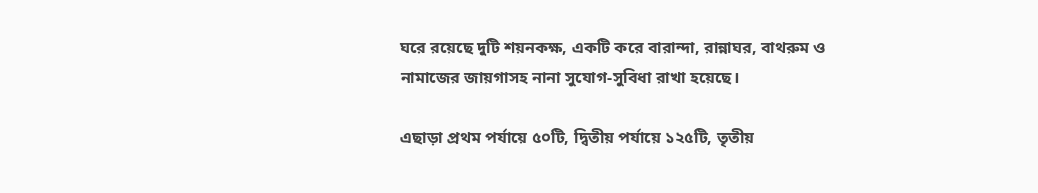ঘরে রয়েছে দুটি শয়নকক্ষ, একটি করে বারান্দা, রান্নাঘর, বাথরুম ও নামাজের জায়গাসহ নানা সুযোগ-সুবিধা রাখা হয়েছে।

এছাড়া প্রথম পর্যায়ে ৫০টি, দ্বিতীয় পর্যায়ে ১২৫টি, তৃতীয়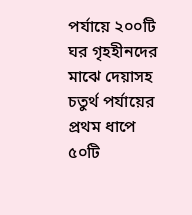পর্যায়ে ২০০টি ঘর গৃহহীনদের মাঝে দেয়াসহ চতুর্থ পর্যায়ের প্রথম ধাপে ৫০টি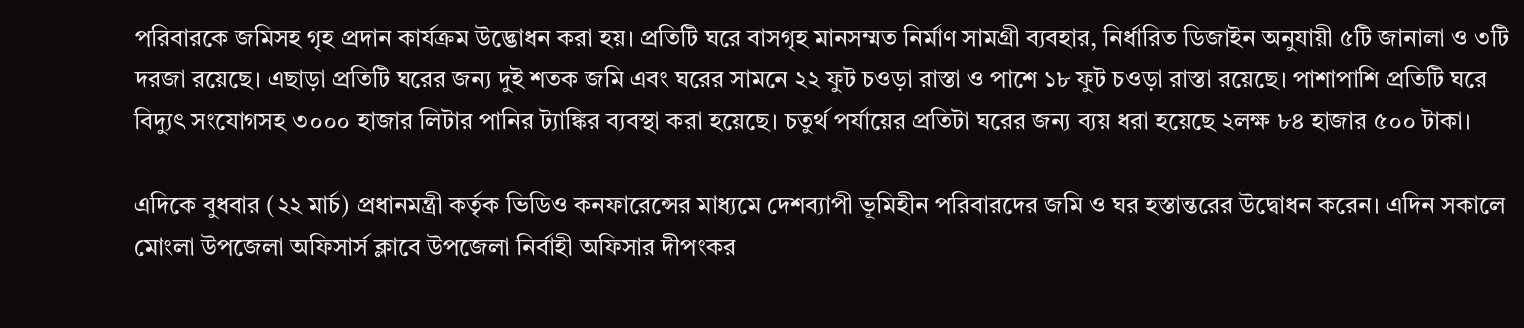পরিবারকে জমিসহ গৃহ প্রদান কার্যক্রম উদ্ভোধন করা হয়। প্রতিটি ঘরে বাসগৃহ মানসম্মত নির্মাণ সামগ্রী ব্যবহার, নির্ধারিত ডিজাইন অনুযায়ী ৫টি জানালা ও ৩টি দরজা রয়েছে। এছাড়া প্রতিটি ঘরের জন্য দুই শতক জমি এবং ঘরের সামনে ২২ ফুট চওড়া রাস্তা ও পাশে ১৮ ফুট চওড়া রাস্তা রয়েছে। পাশাপাশি প্রতিটি ঘরে বিদ্যুৎ সংযোগসহ ৩০০০ হাজার লিটার পানির ট্যাঙ্কির ব্যবস্থা করা হয়েছে। চতুর্থ পর্যায়ের প্রতিটা ঘরের জন্য ব্যয় ধরা হয়েছে ২লক্ষ ৮৪ হাজার ৫০০ টাকা।

এদিকে বুধবার (২২ মার্চ) প্রধানমন্ত্রী কর্তৃক ভিডিও কনফারেন্সের মাধ্যমে দেশব্যাপী ভূমিহীন পরিবারদের জমি ও ঘর হস্তান্তরের উদ্বোধন করেন। এদিন সকালে মোংলা উপজেলা অফিসার্স ক্লাবে উপজেলা নির্বাহী অফিসার দীপংকর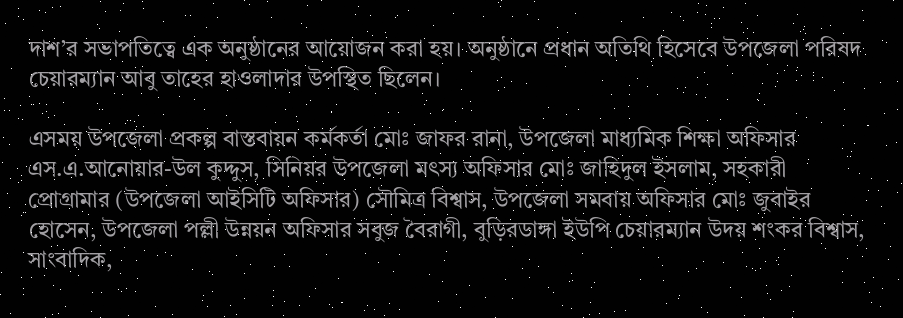দাশ’র সভাপতিত্বে এক অনুষ্ঠানের আয়োজন করা হয়। অনুষ্ঠানে প্রধান অতিথি হিসেবে উপজেলা পরিষদ চেয়ারম্যান আবু তাহের হাওলাদার উপস্থিত ছিলেন।

এসময় উপজেলা প্রকল্প বাস্তবায়ন কর্মকর্তা মোঃ জাফর রানা, উপজেলা মাধ্যমিক শিক্ষা অফিসার এস.এ.আনোয়ার-উল কুদ্দুস, সিনিয়র উপজেলা মৎস্য অফিসার মোঃ জাহিদুল ইসলাম, সহকারী প্রোগ্রামার (উপজেলা আইসিটি অফিসার) সৌমিত্র বিশ্বাস, উপজেলা সমবায় অফিসার মোঃ জুবাইর হোসেন, উপজেলা পল্লী উন্নয়ন অফিসার সবুজ বৈরাগী, বুড়িরডাঙ্গা ইউপি চেয়ারম্যান উদয় শংকর বিশ্বাস, সাংবাদিক,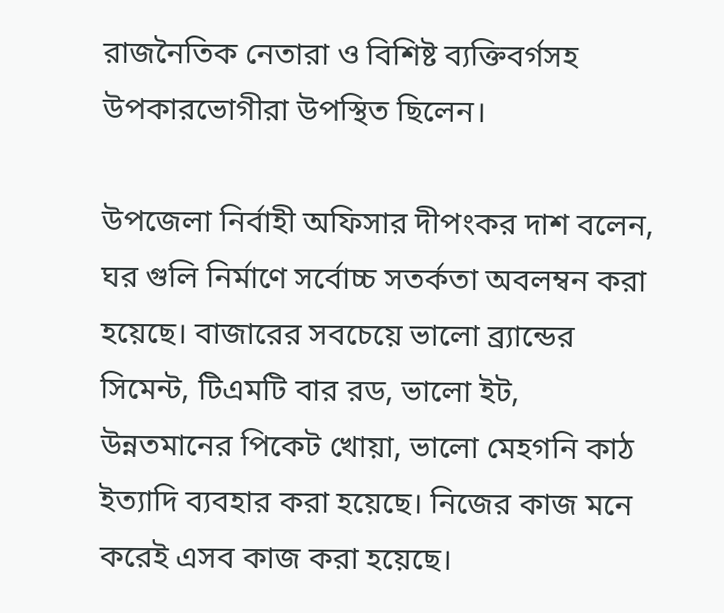রাজনৈতিক নেতারা ও বিশিষ্ট ব্যক্তিবর্গসহ উপকারভোগীরা উপস্থিত ছিলেন।

উপজেলা নির্বাহী অফিসার দীপংকর দাশ বলেন, ঘর গুলি নির্মাণে সর্বোচ্চ সতর্কতা অবলম্বন করা হয়েছে। বাজারের সবচেয়ে ভালো ব্র্যান্ডের সিমেন্ট, টিএমটি বার রড, ভালো ইট, উন্নতমানের পিকেট খোয়া, ভালো মেহগনি কাঠ ইত্যাদি ব্যবহার করা হয়েছে। নিজের কাজ মনে করেই এসব কাজ করা হয়েছে।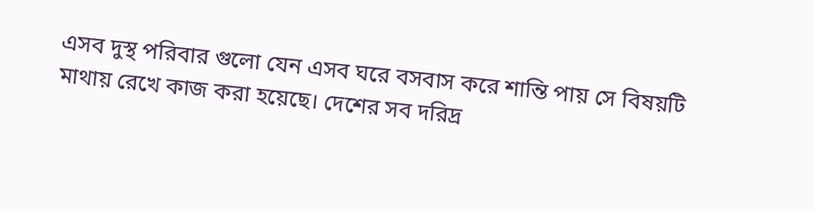এসব দুস্থ পরিবার গুলো যেন এসব ঘরে বসবাস করে শান্তি পায় সে বিষয়টি মাথায় রেখে কাজ করা হয়েছে। দেশের সব দরিদ্র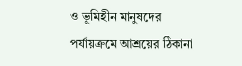ও ভূমিহীন মানুষদের পর্যায়ক্রমে আশ্রয়ের ঠিকানা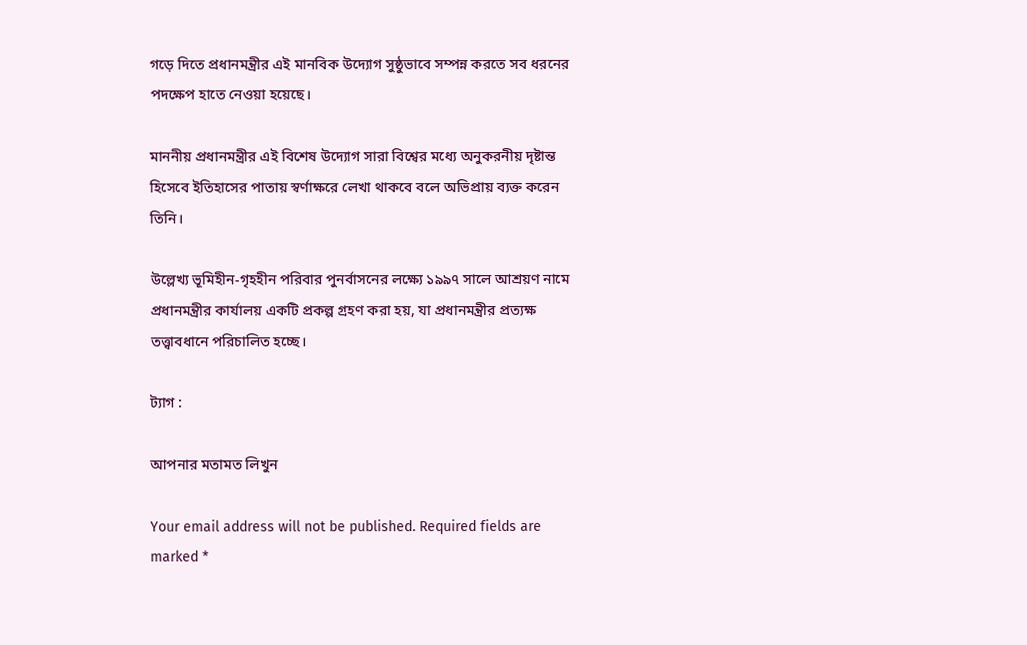গড়ে দিতে প্রধানমন্ত্রীর এই মানবিক উদ্যোগ সুষ্ঠুভাবে সম্পন্ন করতে সব ধরনের পদক্ষেপ হাতে নেওয়া হয়েছে।

মাননীয় প্রধানমন্ত্রীর এই বিশেষ উদ্যোগ সারা বিশ্বের মধ্যে অনুকরনীয় দৃষ্টান্ত হিসেবে ইতিহাসের পাতায় স্বর্ণাক্ষরে লেখা থাকবে বলে অভিপ্রায় ব্যক্ত করেন তিনি।

উল্লেখ্য ভূমিহীন-গৃহহীন পরিবার পুনর্বাসনের লক্ষ্যে ১৯৯৭ সালে আশ্রয়ণ নামে প্রধানমন্ত্রীর কার্যালয় একটি প্রকল্প গ্রহণ করা হয়, যা প্রধানমন্ত্রীর প্রত্যক্ষ তত্ত্বাবধানে পরিচালিত হচ্ছে।

ট্যাগ :

আপনার মতামত লিখুন

Your email address will not be published. Required fields are marked *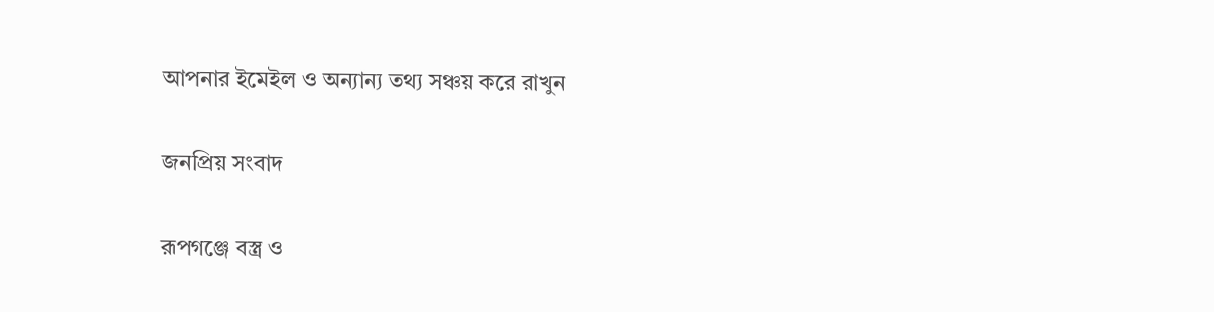আপনার ইমেইল ও অন্যান্য তথ্য সঞ্চয় করে রাখুন

জনপ্রিয় সংবাদ

রূপগঞ্জে বস্ত্র ও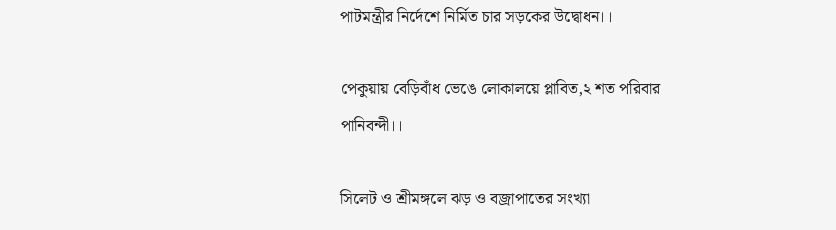পাটমন্ত্রীর নির্দেশে নির্মিত চার সড়কের উদ্বোধন।।

পেকুয়ায় বেড়িবাঁধ ভেঙে লোকালয়ে প্লাবিত,২ শত পরিবার পানিবন্দী।।

সিলেট ও শ্রীমঙ্গলে ঝড় ও বজ্রাপাতের সংখ্যা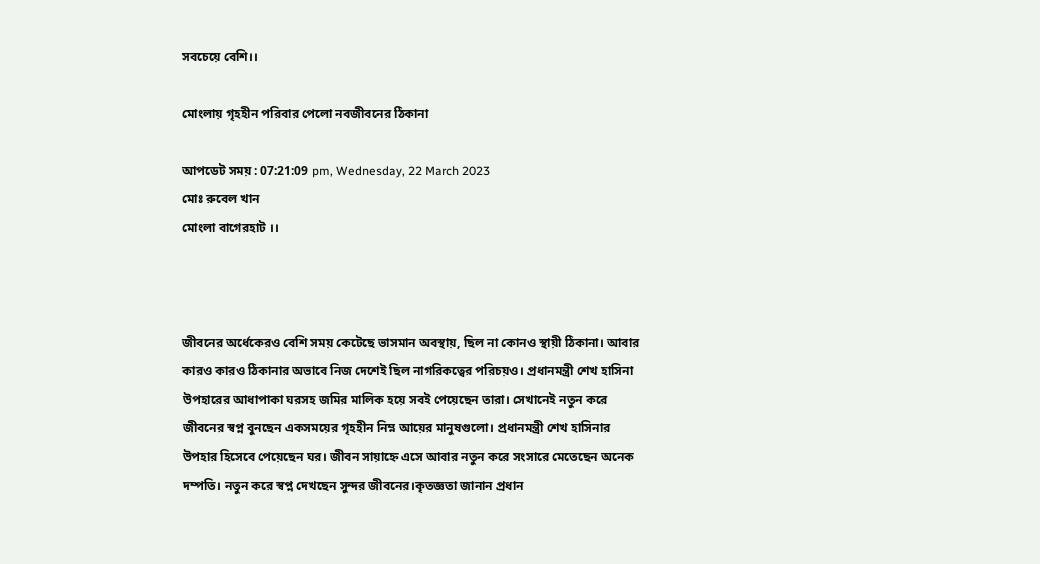সবচেয়ে বেশি।।

মোংলায় গৃহহীন পরিবার পেলো নবজীবনের ঠিকানা

আপডেট সময় : 07:21:09 pm, Wednesday, 22 March 2023
মোঃ রুবেল খান
মোংলা বাগেরহাট ।।



জীবনের অর্ধেকেরও বেশি সময় কেটেছে ভাসমান অবস্থায়, ছিল না কোনও স্থায়ী ঠিকানা। আবার কারও কারও ঠিকানার অভাবে নিজ দেশেই ছিল নাগরিকত্বের পরিচয়ও। প্রধানমন্ত্রী শেখ হাসিনা উপহারের আধাপাকা ঘরসহ জমির মালিক হয়ে সবই পেয়েছেন তারা। সেখানেই নতুন করে জীবনের স্বপ্ন বুনছেন একসময়ের গৃহহীন নিম্ন আয়ের মানুষগুলো। প্রধানমন্ত্রী শেখ হাসিনার উপহার হিসেবে পেয়েছেন ঘর। জীবন সায়াহ্নে এসে আবার নতুন করে সংসারে মেতেছেন অনেক দম্পতি। নতুন করে স্বপ্ন দেখছেন সুন্দর জীবনের।কৃতজ্ঞতা জানান প্রধান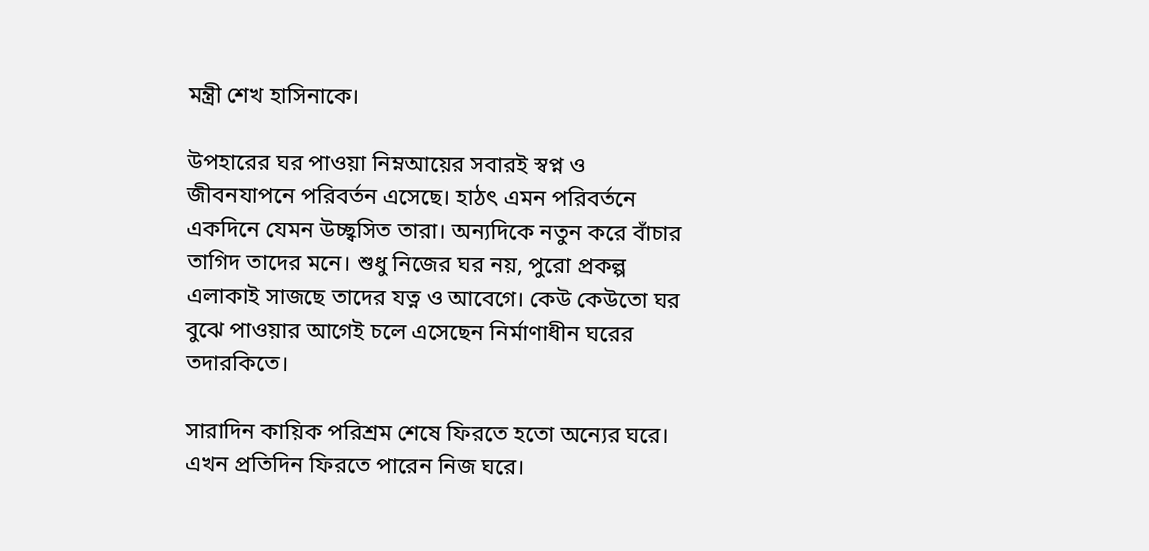মন্ত্রী শেখ হাসিনাকে।

উপহারের ঘর পাওয়া নিম্নআয়ের সবারই স্বপ্ন ও জীবনযাপনে পরিবর্তন এসেছে। হাঠৎ এমন পরিবর্তনে একদিনে যেমন উচ্ছ্বসিত তারা। অন্যদিকে নতুন করে বাঁচার তাগিদ তাদের মনে। শুধু নিজের ঘর নয়, পুরো প্রকল্প এলাকাই সাজছে তাদের যত্ন ও আবেগে। কেউ কেউতো ঘর বুঝে পাওয়ার আগেই চলে এসেছেন নির্মাণাধীন ঘরের তদারকিতে।

সারাদিন কায়িক পরিশ্রম শেষে ফিরতে হতো অন্যের ঘরে। এখন প্রতিদিন ফিরতে পারেন নিজ ঘরে।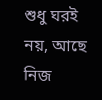শুধু ঘরই নয়, আছে নিজ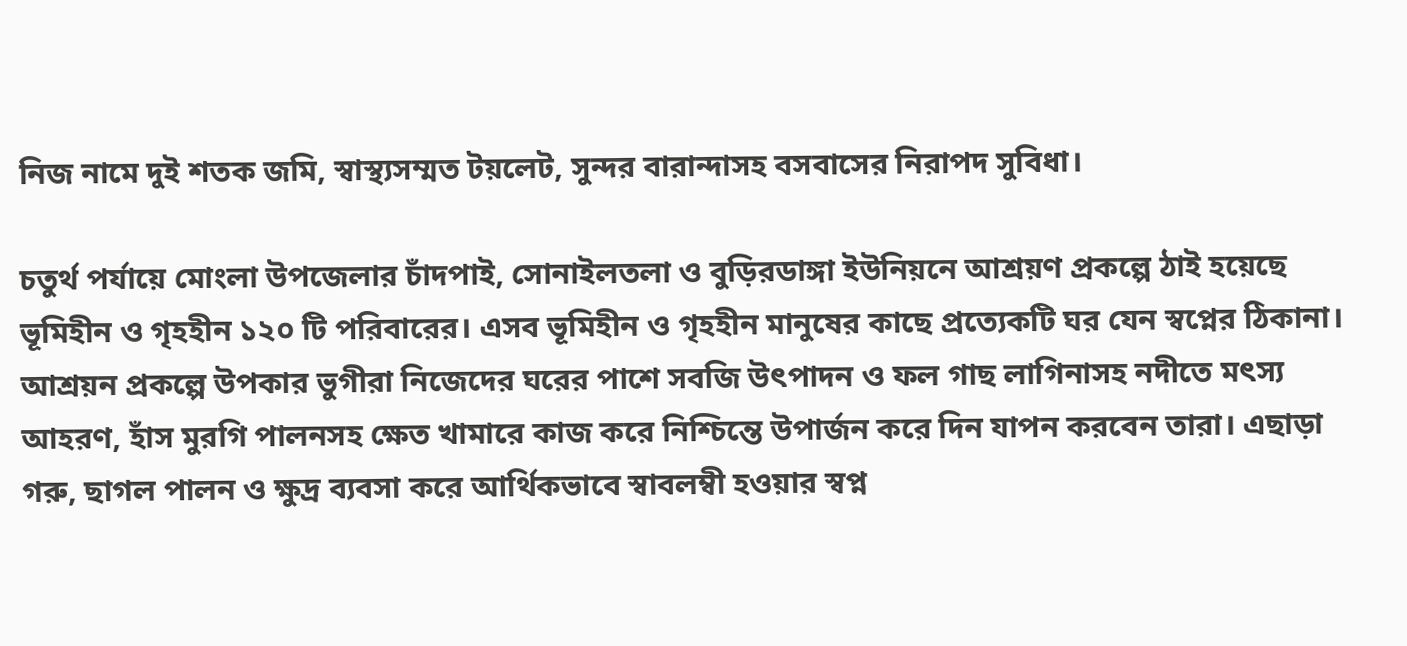নিজ নামে দুই শতক জমি, স্বাস্থ্যসম্মত টয়লেট, সুন্দর বারান্দাসহ বসবাসের নিরাপদ সুবিধা।

চতুর্থ পর্যায়ে মোংলা উপজেলার চাঁদপাই, সোনাইলতলা ও বুড়িরডাঙ্গা ইউনিয়নে আশ্রয়ণ প্রকল্পে ঠাই হয়েছে ভূমিহীন ও গৃহহীন ১২০ টি পরিবারের। এসব ভূমিহীন ও গৃহহীন মানুষের কাছে প্রত্যেকটি ঘর যেন স্বপ্নের ঠিকানা। আশ্রয়ন প্রকল্পে উপকার ভুগীরা নিজেদের ঘরের পাশে সবজি উৎপাদন ও ফল গাছ লাগিনাসহ নদীতে মৎস্য আহরণ, হাঁস মুরগি পালনসহ ক্ষেত খামারে কাজ করে নিশ্চিন্তে উপার্জন করে দিন যাপন করবেন তারা। এছাড়া গরু, ছাগল পালন ও ক্ষুদ্র ব্যবসা করে আর্থিকভাবে স্বাবলম্বী হওয়ার স্বপ্ন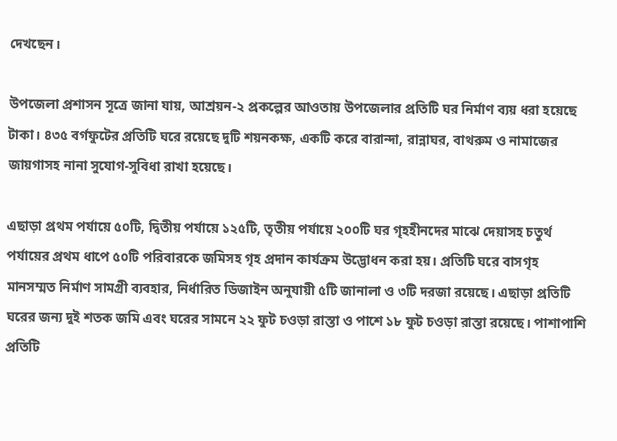দেখছেন।

উপজেলা প্রশাসন সূত্রে জানা যায়, আশ্রয়ন-২ প্রকল্পের আওতায় উপজেলার প্রতিটি ঘর নির্মাণ ব্যয় ধরা হয়েছে টাকা। ৪৩৫ বর্গফুটের প্রতিটি ঘরে রয়েছে দুটি শয়নকক্ষ, একটি করে বারান্দা, রান্নাঘর, বাথরুম ও নামাজের জায়গাসহ নানা সুযোগ-সুবিধা রাখা হয়েছে।

এছাড়া প্রথম পর্যায়ে ৫০টি, দ্বিতীয় পর্যায়ে ১২৫টি, তৃতীয় পর্যায়ে ২০০টি ঘর গৃহহীনদের মাঝে দেয়াসহ চতুর্থ পর্যায়ের প্রথম ধাপে ৫০টি পরিবারকে জমিসহ গৃহ প্রদান কার্যক্রম উদ্ভোধন করা হয়। প্রতিটি ঘরে বাসগৃহ মানসম্মত নির্মাণ সামগ্রী ব্যবহার, নির্ধারিত ডিজাইন অনুযায়ী ৫টি জানালা ও ৩টি দরজা রয়েছে। এছাড়া প্রতিটি ঘরের জন্য দুই শতক জমি এবং ঘরের সামনে ২২ ফুট চওড়া রাস্তা ও পাশে ১৮ ফুট চওড়া রাস্তা রয়েছে। পাশাপাশি প্রতিটি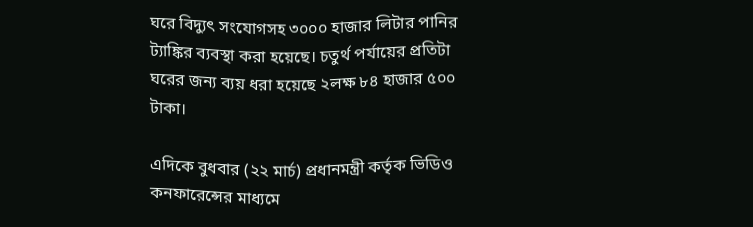ঘরে বিদ্যুৎ সংযোগসহ ৩০০০ হাজার লিটার পানির ট্যাঙ্কির ব্যবস্থা করা হয়েছে। চতুর্থ পর্যায়ের প্রতিটা ঘরের জন্য ব্যয় ধরা হয়েছে ২লক্ষ ৮৪ হাজার ৫০০ টাকা।

এদিকে বুধবার (২২ মার্চ) প্রধানমন্ত্রী কর্তৃক ভিডিও কনফারেন্সের মাধ্যমে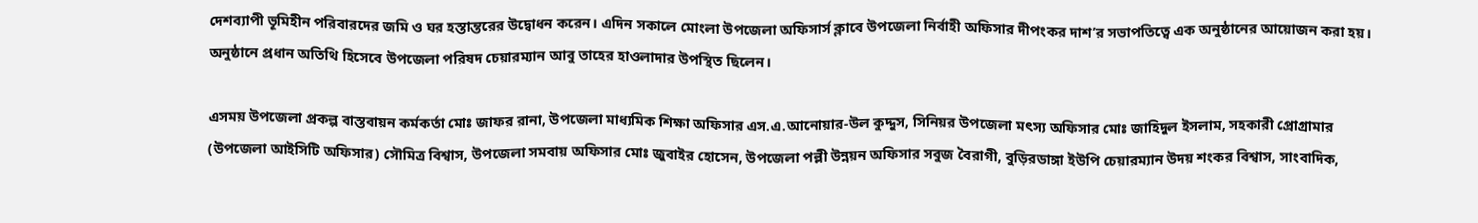দেশব্যাপী ভূমিহীন পরিবারদের জমি ও ঘর হস্তান্তরের উদ্বোধন করেন। এদিন সকালে মোংলা উপজেলা অফিসার্স ক্লাবে উপজেলা নির্বাহী অফিসার দীপংকর দাশ’র সভাপতিত্বে এক অনুষ্ঠানের আয়োজন করা হয়। অনুষ্ঠানে প্রধান অতিথি হিসেবে উপজেলা পরিষদ চেয়ারম্যান আবু তাহের হাওলাদার উপস্থিত ছিলেন।

এসময় উপজেলা প্রকল্প বাস্তবায়ন কর্মকর্তা মোঃ জাফর রানা, উপজেলা মাধ্যমিক শিক্ষা অফিসার এস.এ.আনোয়ার-উল কুদ্দুস, সিনিয়র উপজেলা মৎস্য অফিসার মোঃ জাহিদুল ইসলাম, সহকারী প্রোগ্রামার (উপজেলা আইসিটি অফিসার) সৌমিত্র বিশ্বাস, উপজেলা সমবায় অফিসার মোঃ জুবাইর হোসেন, উপজেলা পল্লী উন্নয়ন অফিসার সবুজ বৈরাগী, বুড়িরডাঙ্গা ইউপি চেয়ারম্যান উদয় শংকর বিশ্বাস, সাংবাদিক,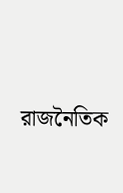রাজনৈতিক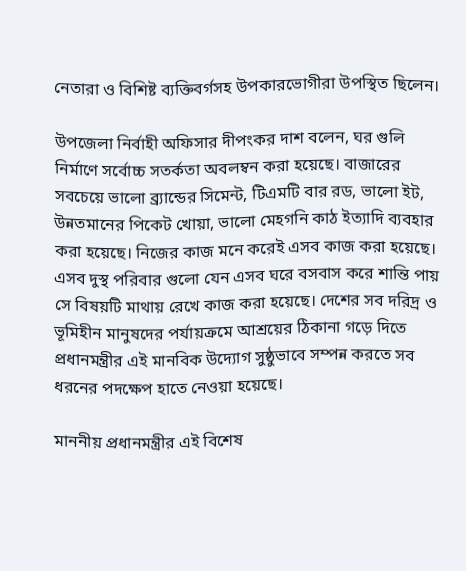নেতারা ও বিশিষ্ট ব্যক্তিবর্গসহ উপকারভোগীরা উপস্থিত ছিলেন।

উপজেলা নির্বাহী অফিসার দীপংকর দাশ বলেন, ঘর গুলি নির্মাণে সর্বোচ্চ সতর্কতা অবলম্বন করা হয়েছে। বাজারের সবচেয়ে ভালো ব্র্যান্ডের সিমেন্ট, টিএমটি বার রড, ভালো ইট, উন্নতমানের পিকেট খোয়া, ভালো মেহগনি কাঠ ইত্যাদি ব্যবহার করা হয়েছে। নিজের কাজ মনে করেই এসব কাজ করা হয়েছে। এসব দুস্থ পরিবার গুলো যেন এসব ঘরে বসবাস করে শান্তি পায় সে বিষয়টি মাথায় রেখে কাজ করা হয়েছে। দেশের সব দরিদ্র ও ভূমিহীন মানুষদের পর্যায়ক্রমে আশ্রয়ের ঠিকানা গড়ে দিতে প্রধানমন্ত্রীর এই মানবিক উদ্যোগ সুষ্ঠুভাবে সম্পন্ন করতে সব ধরনের পদক্ষেপ হাতে নেওয়া হয়েছে।

মাননীয় প্রধানমন্ত্রীর এই বিশেষ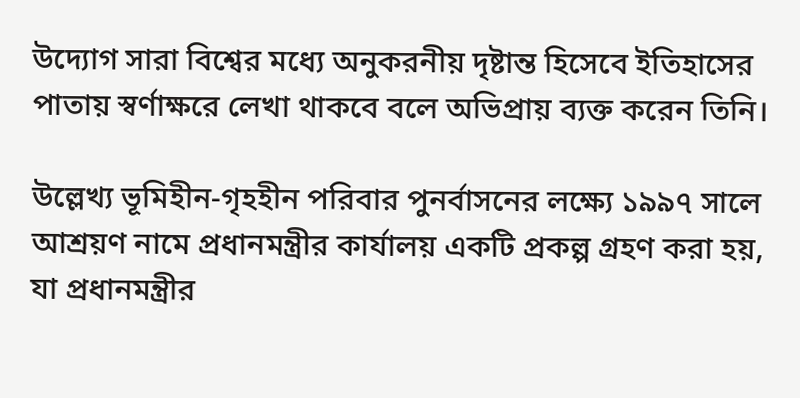উদ্যোগ সারা বিশ্বের মধ্যে অনুকরনীয় দৃষ্টান্ত হিসেবে ইতিহাসের পাতায় স্বর্ণাক্ষরে লেখা থাকবে বলে অভিপ্রায় ব্যক্ত করেন তিনি।

উল্লেখ্য ভূমিহীন-গৃহহীন পরিবার পুনর্বাসনের লক্ষ্যে ১৯৯৭ সালে আশ্রয়ণ নামে প্রধানমন্ত্রীর কার্যালয় একটি প্রকল্প গ্রহণ করা হয়, যা প্রধানমন্ত্রীর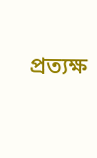প্রত্যক্ষ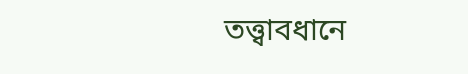তত্ত্বাবধানে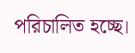পরিচালিত হচ্ছে।